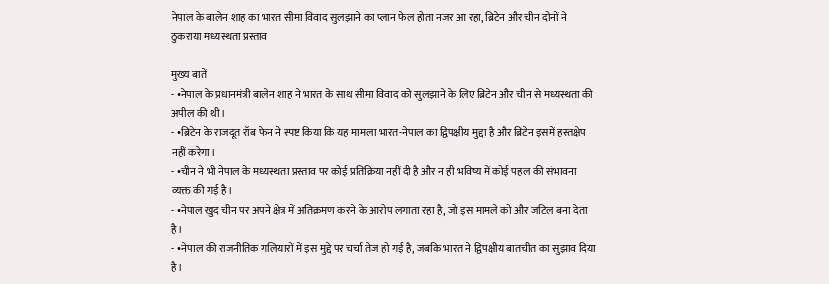नेपाल के बालेन शाह का भारत सीमा विवाद सुलझाने का प्लान फेल होता नजर आ रहा, ब्रिटेन और चीन दोनों ने ठुकराया मध्यस्थता प्रस्ताव

मुख्य बातें
- •नेपाल के प्रधानमंत्री बालेन शाह ने भारत के साथ सीमा विवाद को सुलझाने के लिए ब्रिटेन और चीन से मध्यस्थता की अपील की थी।
- •ब्रिटेन के राजदूत रॉब फेन ने स्पष्ट किया कि यह मामला भारत-नेपाल का द्विपक्षीय मुद्दा है और ब्रिटेन इसमें हस्तक्षेप नहीं करेगा।
- •चीन ने भी नेपाल के मध्यस्थता प्रस्ताव पर कोई प्रतिक्रिया नहीं दी है और न ही भविष्य में कोई पहल की संभावना व्यक्त की गई है।
- •नेपाल खुद चीन पर अपने क्षेत्र में अतिक्रमण करने के आरोप लगाता रहा है, जो इस मामले को और जटिल बना देता है।
- •नेपाल की राजनीतिक गलियारों में इस मुद्दे पर चर्चा तेज हो गई है, जबकि भारत ने द्विपक्षीय बातचीत का सुझाव दिया है।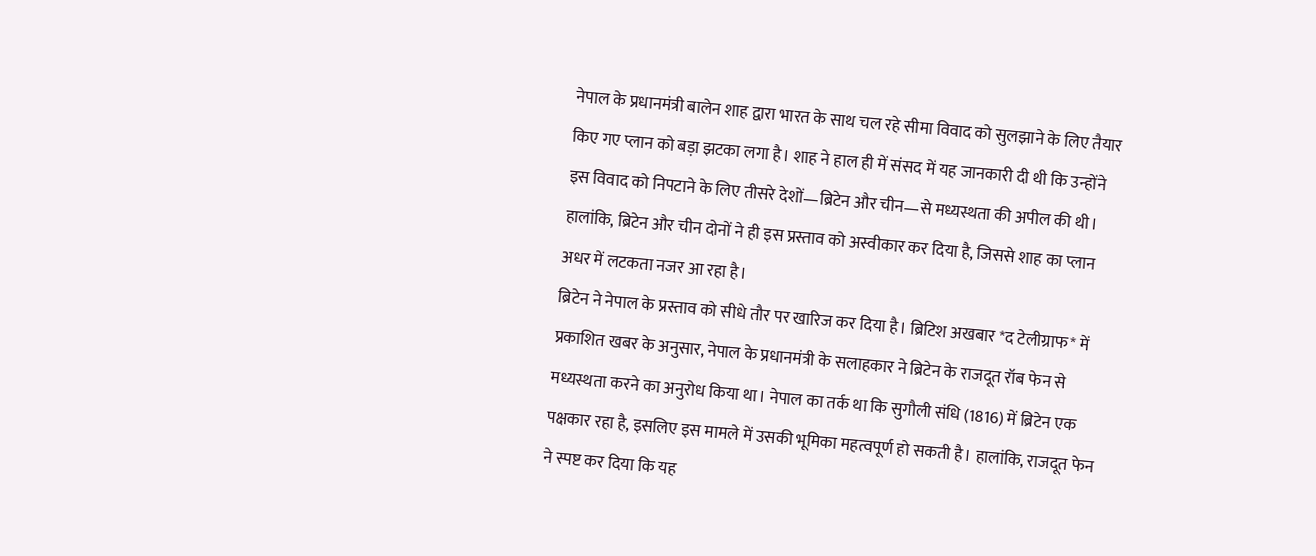नेपाल के प्रधानमंत्री बालेन शाह द्वारा भारत के साथ चल रहे सीमा विवाद को सुलझाने के लिए तैयार किए गए प्लान को बड़ा झटका लगा है। शाह ने हाल ही में संसद में यह जानकारी दी थी कि उन्होंने इस विवाद को निपटाने के लिए तीसरे देशों—ब्रिटेन और चीन—से मध्यस्थता की अपील की थी। हालांकि, ब्रिटेन और चीन दोनों ने ही इस प्रस्ताव को अस्वीकार कर दिया है, जिससे शाह का प्लान अधर में लटकता नजर आ रहा है।
ब्रिटेन ने नेपाल के प्रस्ताव को सीधे तौर पर खारिज कर दिया है। ब्रिटिश अखबार *द टेलीग्राफ* में प्रकाशित खबर के अनुसार, नेपाल के प्रधानमंत्री के सलाहकार ने ब्रिटेन के राजदूत रॉब फेन से मध्यस्थता करने का अनुरोध किया था। नेपाल का तर्क था कि सुगौली संधि (1816) में ब्रिटेन एक पक्षकार रहा है, इसलिए इस मामले में उसकी भूमिका महत्वपूर्ण हो सकती है। हालांकि, राजदूत फेन ने स्पष्ट कर दिया कि यह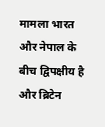मामला भारत और नेपाल के बीच द्विपक्षीय है और ब्रिटेन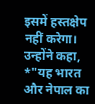इसमें हस्तक्षेप नहीं करेगा। उन्होंने कहा, *"यह भारत और नेपाल का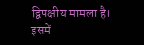द्विपक्षीय मामला है। इसमें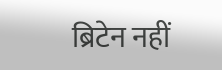ब्रिटेन नहीं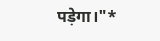पड़ेगा।"*